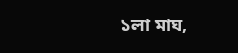১লা মাঘ,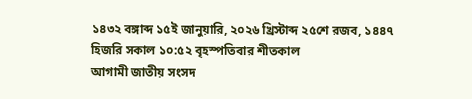১৪৩২ বঙ্গাব্দ ১৫ই জানুয়ারি, ২০২৬ খ্রিস্টাব্দ ২৫শে রজব, ১৪৪৭ হিজরি সকাল ১০:৫২ বৃহস্পতিবার শীতকাল
আগামী জাতীয় সংসদ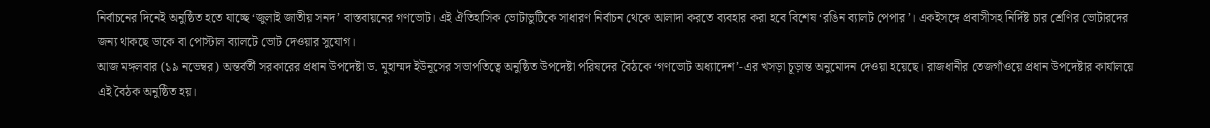নির্বাচনের দিনেই অনুষ্ঠিত হতে যাচ্ছে ‘জুলাই জাতীয় সনদ’ বাস্তবায়নের গণভোট। এই ঐতিহাসিক ভোটাভুটিকে সাধারণ নির্বাচন থেকে আলাদা করতে ব্যবহার করা হবে বিশেষ ‘রঙিন ব্যালট পেপার’। একইসঙ্গে প্রবাসীসহ নির্দিষ্ট চার শ্রেণির ভোটারদের জন্য থাকছে ডাকে বা পোস্টাল ব্যালটে ভোট দেওয়ার সুযোগ।
আজ মঙ্গলবার (১৯ নভেম্বর) অন্তর্বর্তী সরকারের প্রধান উপদেষ্টা ড. মুহাম্মদ ইউনূসের সভাপতিত্বে অনুষ্ঠিত উপদেষ্টা পরিষদের বৈঠকে ‘গণভোট অধ্যাদেশ’-এর খসড়া চূড়ান্ত অনুমোদন দেওয়া হয়েছে। রাজধানীর তেজগাঁওয়ে প্রধান উপদেষ্টার কার্যালয়ে এই বৈঠক অনুষ্ঠিত হয়।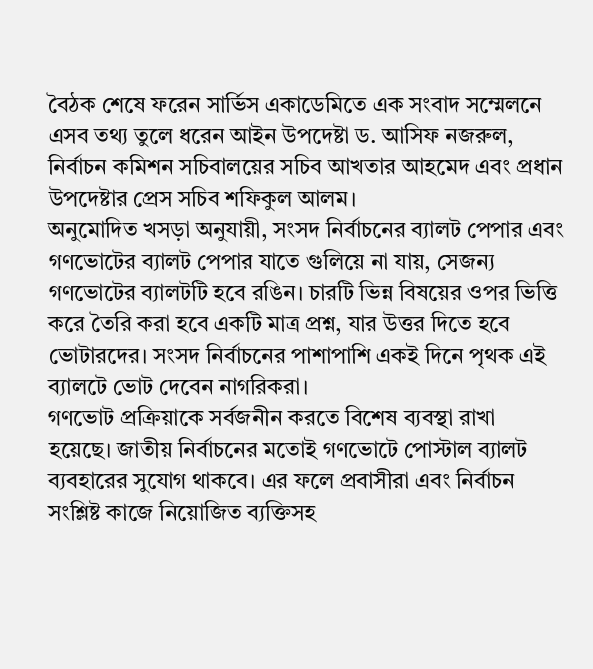বৈঠক শেষে ফরেন সার্ভিস একাডেমিতে এক সংবাদ সম্মেলনে এসব তথ্য তুলে ধরেন আইন উপদেষ্টা ড. আসিফ নজরুল, নির্বাচন কমিশন সচিবালয়ের সচিব আখতার আহমেদ এবং প্রধান উপদেষ্টার প্রেস সচিব শফিকুল আলম।
অনুমোদিত খসড়া অনুযায়ী, সংসদ নির্বাচনের ব্যালট পেপার এবং গণভোটের ব্যালট পেপার যাতে গুলিয়ে না যায়, সেজন্য গণভোটের ব্যালটটি হবে রঙিন। চারটি ভিন্ন বিষয়ের ওপর ভিত্তি করে তৈরি করা হবে একটি মাত্র প্রশ্ন, যার উত্তর দিতে হবে ভোটারদের। সংসদ নির্বাচনের পাশাপাশি একই দিনে পৃথক এই ব্যালটে ভোট দেবেন নাগরিকরা।
গণভোট প্রক্রিয়াকে সর্বজনীন করতে বিশেষ ব্যবস্থা রাখা হয়েছে। জাতীয় নির্বাচনের মতোই গণভোটে পোস্টাল ব্যালট ব্যবহারের সুযোগ থাকবে। এর ফলে প্রবাসীরা এবং নির্বাচন সংশ্লিষ্ট কাজে নিয়োজিত ব্যক্তিসহ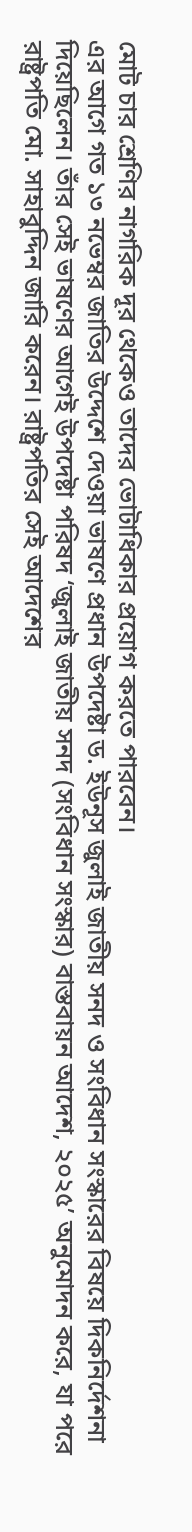মোট চার শ্রেণির নাগরিক দূর থেকেও তাদের ভোটাধিকার প্রয়োগ করতে পারবেন।
এর আগে গত ১৩ নভেম্বর জাতির উদ্দেশে দেওয়া ভাষণে প্রধান উপদেষ্টা ড. ইউনূস জুলাই জাতীয় সনদ ও সংবিধান সংস্কারের বিষয়ে দিকনির্দেশনা দিয়েছিলেন। তাঁর সেই ভাষণের আগেই উপদেষ্টা পরিষদ ‘জুলাই জাতীয় সনদ (সংবিধান সংস্কার) বাস্তবায়ন আদেশ, ২০২৫’ অনুমোদন করে, যা পরে রাষ্ট্রপতি মো. সাহাবুদ্দিন জারি করেন। রাষ্ট্রপতির সেই আদেশের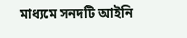মাধ্যমে সনদটি আইনি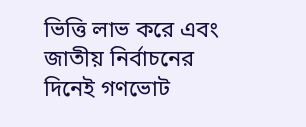ভিত্তি লাভ করে এবং জাতীয় নির্বাচনের দিনেই গণভোট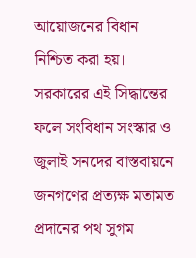আয়োজনের বিধান নিশ্চিত করা হয়।
সরকারের এই সিদ্ধান্তের ফলে সংবিধান সংস্কার ও জুলাই সনদের বাস্তবায়নে জনগণের প্রত্যক্ষ মতামত প্রদানের পথ সুগম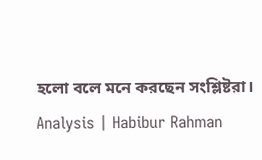হলো বলে মনে করছেন সংশ্লিষ্টরা।
Analysis | Habibur Rahman